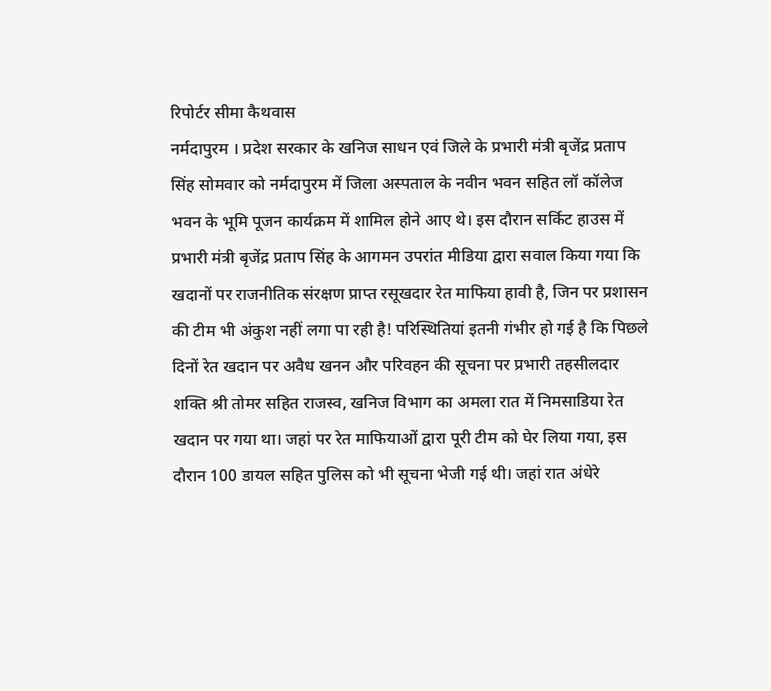रिपोर्टर सीमा कैथवास
नर्मदापुरम । प्रदेश सरकार के खनिज साधन एवं जिले के प्रभारी मंत्री बृजेंद्र प्रताप सिंह सोमवार को नर्मदापुरम में जिला अस्पताल के नवीन भवन सहित लॉ कॉलेज भवन के भूमि पूजन कार्यक्रम में शामिल होने आए थे। इस दौरान सर्किट हाउस में प्रभारी मंत्री बृजेंद्र प्रताप सिंह के आगमन उपरांत मीडिया द्वारा सवाल किया गया कि खदानों पर राजनीतिक संरक्षण प्राप्त रसूखदार रेत माफिया हावी है, जिन पर प्रशासन की टीम भी अंकुश नहीं लगा पा रही है! परिस्थितियां इतनी गंभीर हो गई है कि पिछले दिनों रेत खदान पर अवैध खनन और परिवहन की सूचना पर प्रभारी तहसीलदार शक्ति श्री तोमर सहित राजस्व, खनिज विभाग का अमला रात में निमसाडिया रेत खदान पर गया था। जहां पर रेत माफियाओं द्वारा पूरी टीम को घेर लिया गया, इस दौरान 100 डायल सहित पुलिस को भी सूचना भेजी गई थी। जहां रात अंधेरे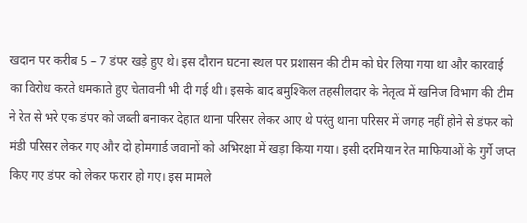खदान पर करीब 5 – 7 डंपर खड़े हुए थे। इस दौरान घटना स्थल पर प्रशासन की टीम को घेर लिया गया था और कारवाई का विरोध करते धमकाते हुए चेतावनी भी दी गई थी। इसके बाद बमुश्किल तहसीलदार के नेतृत्व में खनिज विभाग की टीम ने रेत से भरे एक डंपर को जब्ती बनाकर देहात थाना परिसर लेकर आए थे परंतु थाना परिसर में जगह नहीं होने से डंफर को मंडी परिसर लेकर गए और दो होमगार्ड जवानों को अभिरक्षा में खड़ा किया गया। इसी दरमियान रेत माफियाओं के गुर्गे जप्त किए गए डंपर को लेकर फरार हो गए। इस मामले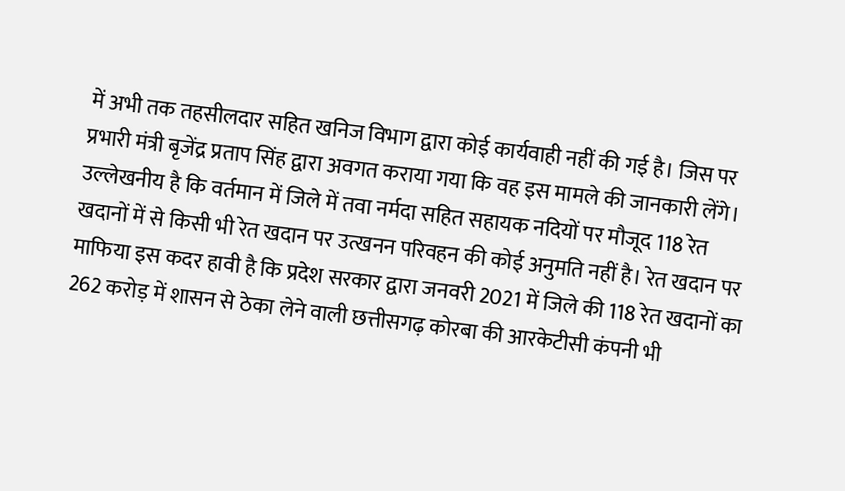में अभी तक तहसीलदार सहित खनिज विभाग द्वारा कोई कार्यवाही नहीं की गई है। जिस पर प्रभारी मंत्री बृजेंद्र प्रताप सिंह द्वारा अवगत कराया गया कि वह इस मामले की जानकारी लेंगे। उल्लेखनीय है कि वर्तमान में जिले में तवा नर्मदा सहित सहायक नदियों पर मौजूद 118 रेत खदानों में से किसी भी रेत खदान पर उत्खनन परिवहन की कोई अनुमति नहीं है। रेत खदान पर माफिया इस कदर हावी है कि प्रदेश सरकार द्वारा जनवरी 2021 में जिले की 118 रेत खदानों का 262 करोड़ में शासन से ठेका लेने वाली छत्तीसगढ़ कोरबा की आरकेटीसी कंपनी भी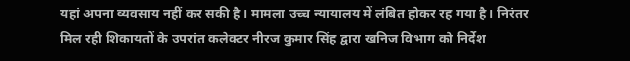यहां अपना व्यवसाय नहीं कर सकी है। मामला उच्च न्यायालय में लंबित होकर रह गया है। निरंतर मिल रही शिकायतों के उपरांत कलेक्टर नीरज कुमार सिंह द्वारा खनिज विभाग को निर्देश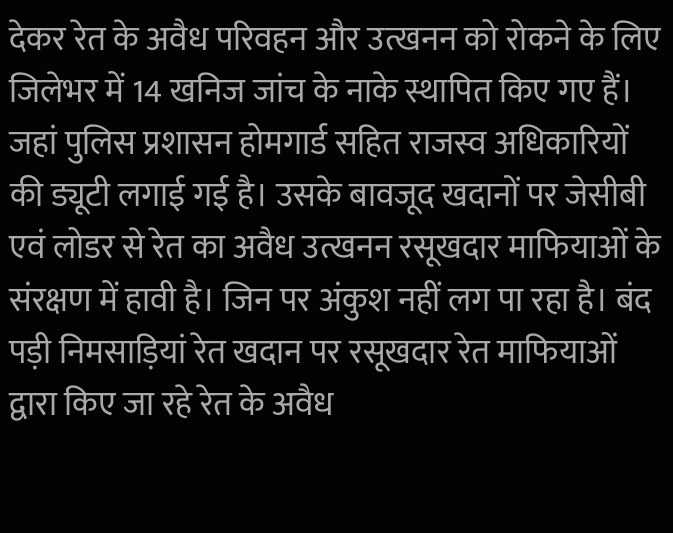देकर रेत के अवैध परिवहन और उत्खनन को रोकने के लिए जिलेभर में 14 खनिज जांच के नाके स्थापित किए गए हैं। जहां पुलिस प्रशासन होमगार्ड सहित राजस्व अधिकारियों की ड्यूटी लगाई गई है। उसके बावजूद खदानों पर जेसीबी एवं लोडर से रेत का अवैध उत्खनन रसूखदार माफियाओं के संरक्षण में हावी है। जिन पर अंकुश नहीं लग पा रहा है। बंद पड़ी निमसाड़ियां रेत खदान पर रसूखदार रेत माफियाओं द्वारा किए जा रहे रेत के अवैध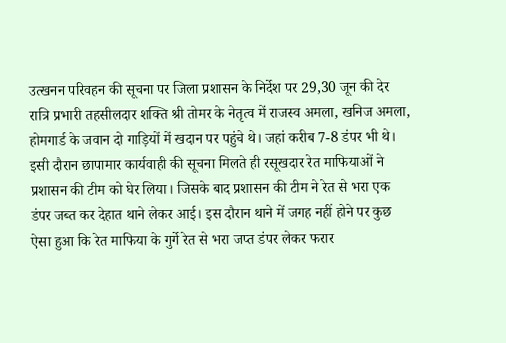उत्खनन परिवहन की सूचना पर जिला प्रशासन के निर्देश पर 29,30 जून की देर रात्रि प्रभारी तहसीलदार शक्ति श्री तोमर के नेतृत्व में राजस्व अमला, खनिज अमला, होमगार्ड के जवान दो गाड़ियों में खदान पर पहुंचे थे। जहां करीब 7-8 डंपर भी थे। इसी दौरान छापामार कार्यवाही की सूचना मिलते ही रसूखदार रेत माफियाओं ने प्रशासन की टीम को घेर लिया। जिसके बाद प्रशासन की टीम ने रेत से भरा एक डंपर जब्त कर देहात थाने लेकर आई। इस दौरान थाने में जगह नहीं होने पर कुछ ऐसा हुआ कि रेत माफिया के गुर्गे रेत से भरा जप्त डंपर लेकर फरार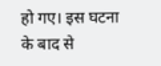हो गए। इस घटना के बाद से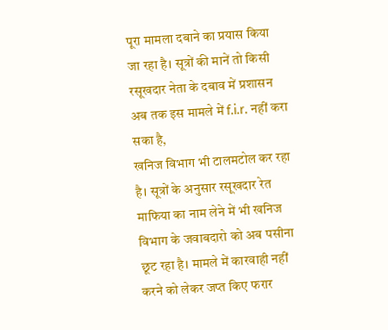पूरा मामला दबाने का प्रयास किया जा रहा है। सूत्रों की मानें तो किसी रसूखदार नेता के दबाव में प्रशासन अब तक इस मामले में f.i.r. नहीं करा सका है,
खनिज विभाग भी टालमटोल कर रहा है। सूत्रों के अनुसार रसूखदार रेत माफिया का नाम लेने में भी खनिज विभाग के जवाबदारो को अब पसीना छूट रहा है। मामले में कारवाही नहीं करने को लेकर जप्त किए फरार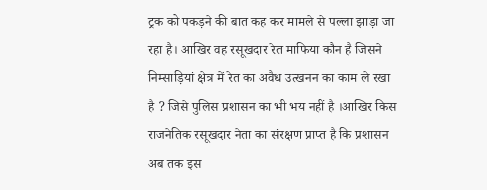ट्रक को पकड़ने की बात कह कर मामले से पल्ला झाड़ा जा रहा है। आखिर वह रसूखदार रेत माफिया कौन है जिसने निम्साड़ियां क्षेत्र में रेत का अवैध उत्खनन का काम ले रखा है ? जिसे पुलिस प्रशासन का भी भय नहीं है ।आखिर किस राजनेतिक रसूखदार नेता का संरक्षण प्राप्त है कि प्रशासन अब तक इस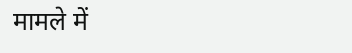मामले में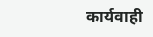कार्यवाही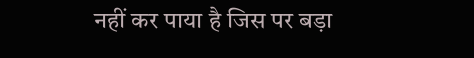नहीं कर पाया है जिस पर बड़ा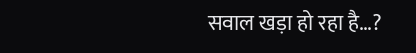सवाल खड़ा हो रहा है…?